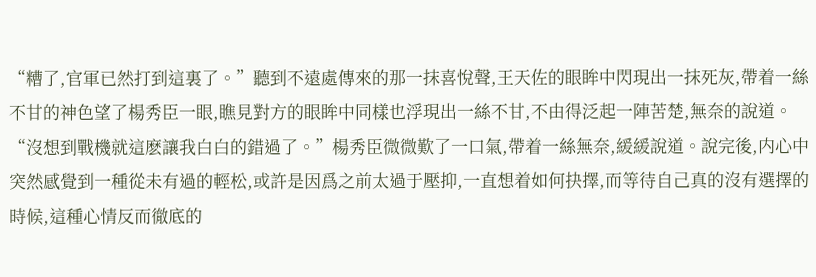“糟了,官軍已然打到這裏了。”聽到不遠處傳來的那一抹喜悅聲,王天佐的眼眸中閃現出一抹死灰,帶着一絲不甘的神色望了楊秀臣一眼,瞧見對方的眼眸中同樣也浮現出一絲不甘,不由得泛起一陣苦楚,無奈的說道。
“沒想到戰機就這麽讓我白白的錯過了。”楊秀臣微微歎了一口氣,帶着一絲無奈,緩緩說道。說完後,内心中突然感覺到一種從未有過的輕松,或許是因爲之前太過于壓抑,一直想着如何抉擇,而等待自己真的沒有選擇的時候,這種心情反而徹底的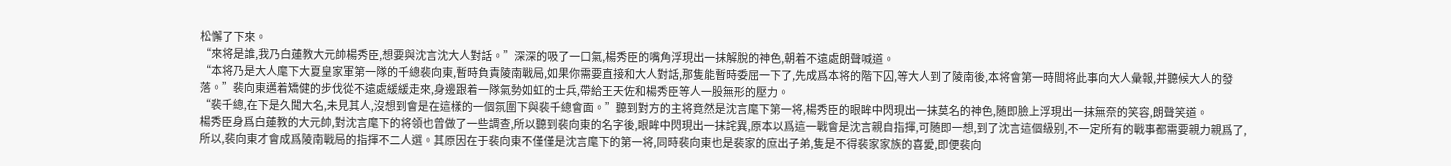松懈了下來。
“來将是誰,我乃白蓮教大元帥楊秀臣,想要與沈言沈大人對話。”深深的吸了一口氣,楊秀臣的嘴角浮現出一抹解脫的神色,朝着不遠處朗聲喊道。
“本将乃是大人麾下大夏皇家軍第一隊的千總裴向東,暫時負責陵南戰局,如果你需要直接和大人對話,那隻能暫時委屈一下了,先成爲本将的階下囚,等大人到了陵南後,本将會第一時間将此事向大人彙報,并聽候大人的發落。”裴向東邁着矯健的步伐從不遠處緩緩走來,身邊跟着一隊氣勢如虹的士兵,帶給王天佐和楊秀臣等人一股無形的壓力。
“裴千總,在下是久聞大名,未見其人,沒想到會是在這樣的一個氛圍下與裴千總會面。”聽到對方的主将竟然是沈言麾下第一将,楊秀臣的眼眸中閃現出一抹莫名的神色,随即臉上浮現出一抹無奈的笑容,朗聲笑道。
楊秀臣身爲白蓮教的大元帥,對沈言麾下的将領也曾做了一些調查,所以聽到裴向東的名字後,眼眸中閃現出一抹詫異,原本以爲這一戰會是沈言親自指揮,可随即一想,到了沈言這個級别,不一定所有的戰事都需要親力親爲了,所以,裴向東才會成爲陵南戰局的指揮不二人選。其原因在于裴向東不僅僅是沈言麾下的第一将,同時裴向東也是裴家的庶出子弟,隻是不得裴家家族的喜愛,即便裴向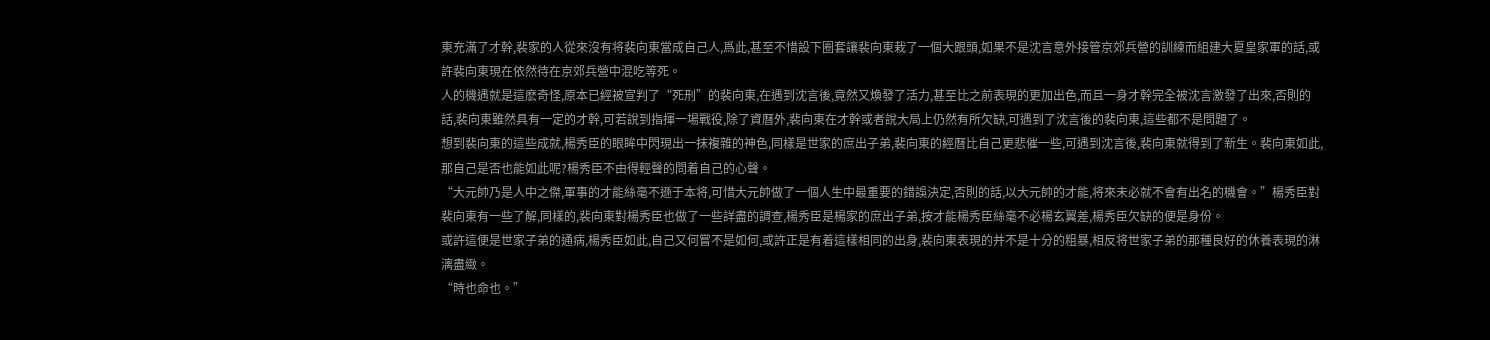東充滿了才幹,裴家的人從來沒有将裴向東當成自己人,爲此,甚至不惜設下圈套讓裴向東栽了一個大跟頭,如果不是沈言意外接管京郊兵營的訓練而組建大夏皇家軍的話,或許裴向東現在依然待在京郊兵營中混吃等死。
人的機遇就是這麽奇怪,原本已經被宣判了“死刑”的裴向東,在遇到沈言後,竟然又煥發了活力,甚至比之前表現的更加出色,而且一身才幹完全被沈言激發了出來,否則的話,裴向東雖然具有一定的才幹,可若說到指揮一場戰役,除了資曆外,裴向東在才幹或者說大局上仍然有所欠缺,可遇到了沈言後的裴向東,這些都不是問題了。
想到裴向東的這些成就,楊秀臣的眼眸中閃現出一抹複雜的神色,同樣是世家的庶出子弟,裴向東的經曆比自己更悲催一些,可遇到沈言後,裴向東就得到了新生。裴向東如此,那自己是否也能如此呢?楊秀臣不由得輕聲的問着自己的心聲。
“大元帥乃是人中之傑,軍事的才能絲毫不遜于本将,可惜大元帥做了一個人生中最重要的錯誤決定,否則的話,以大元帥的才能,将來未必就不會有出名的機會。”楊秀臣對裴向東有一些了解,同樣的,裴向東對楊秀臣也做了一些詳盡的調查,楊秀臣是楊家的庶出子弟,按才能楊秀臣絲毫不必楊玄翼差,楊秀臣欠缺的便是身份。
或許這便是世家子弟的通病,楊秀臣如此,自己又何嘗不是如何,或許正是有着這樣相同的出身,裴向東表現的并不是十分的粗暴,相反将世家子弟的那種良好的休養表現的淋漓盡緻。
“時也命也。”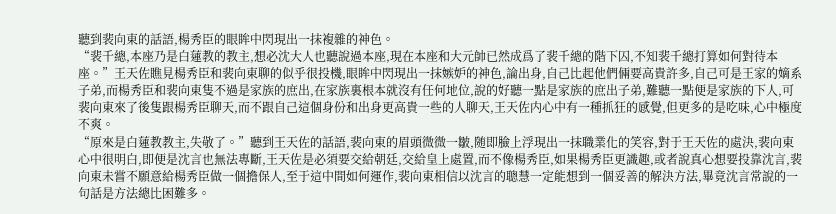聽到裴向東的話語,楊秀臣的眼眸中閃現出一抹複雜的神色。
“裴千總,本座乃是白蓮教的教主,想必沈大人也聽說過本座,現在本座和大元帥已然成爲了裴千總的階下囚,不知裴千總打算如何對待本座。”王天佐瞧見楊秀臣和裴向東聊的似乎很投機,眼眸中閃現出一抹嫉妒的神色,論出身,自己比起他們倆要高貴許多,自己可是王家的嫡系子弟,而楊秀臣和裴向東隻不過是家族的庶出,在家族裏根本就沒有任何地位,說的好聽一點是家族的庶出子弟,難聽一點便是家族的下人,可裴向東來了後隻跟楊秀臣聊天,而不跟自己這個身份和出身更高貴一些的人聊天,王天佐内心中有一種抓狂的感覺,但更多的是吃味,心中極度不爽。
“原來是白蓮教教主,失敬了。”聽到王天佐的話語,裴向東的眉頭微微一皺,随即臉上浮現出一抹職業化的笑容,對于王天佐的處決,裴向東心中很明白,即便是沈言也無法專斷,王天佐是必須要交給朝廷,交給皇上處置,而不像楊秀臣,如果楊秀臣更識趣,或者說真心想要投靠沈言,裴向東未嘗不願意給楊秀臣做一個擔保人,至于這中間如何運作,裴向東相信以沈言的聰慧一定能想到一個妥善的解決方法,畢竟沈言常說的一句話是方法總比困難多。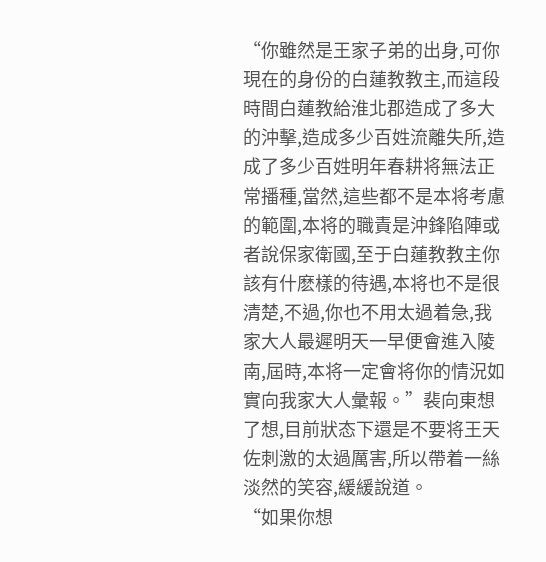“你雖然是王家子弟的出身,可你現在的身份的白蓮教教主,而這段時間白蓮教給淮北郡造成了多大的沖擊,造成多少百姓流離失所,造成了多少百姓明年春耕将無法正常播種,當然,這些都不是本将考慮的範圍,本将的職責是沖鋒陷陣或者說保家衛國,至于白蓮教教主你該有什麽樣的待遇,本将也不是很清楚,不過,你也不用太過着急,我家大人最遲明天一早便會進入陵南,屆時,本将一定會将你的情況如實向我家大人彙報。”裴向東想了想,目前狀态下還是不要将王天佐刺激的太過厲害,所以帶着一絲淡然的笑容,緩緩說道。
“如果你想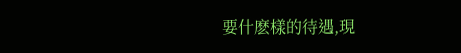要什麽樣的待遇,現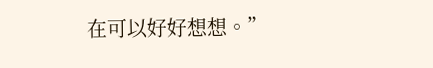在可以好好想想。”